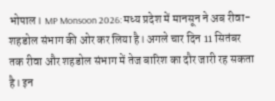भोपाल। MP Monsoon 2026: मध्य प्रदेश में मानसून ने अब रीवा-शहडोल संभाग की ओर कर लिया है। अगले चार दिन 11 सितंबर तक रीवा और शहडोल संभाग में तेज बारिश का दौर जारी रह सकता है। इन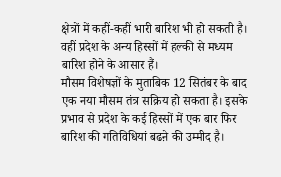क्षेत्रों में कहीं-कहीं भारी बारिश भी हो सकती है। वहीं प्रदेश के अन्य हिस्सों में हल्की से मध्यम बारिश होने के आसार हैं।
मौसम विशेषज्ञों के मुताबिक 12 सितंबर के बाद एक नया मौसम तंत्र सक्रिय हो सकता है। इसके प्रभाव से प्रदेश के कई हिस्सों में एक बार फिर बारिश की गतिविधियां बढऩे की उम्मीद है।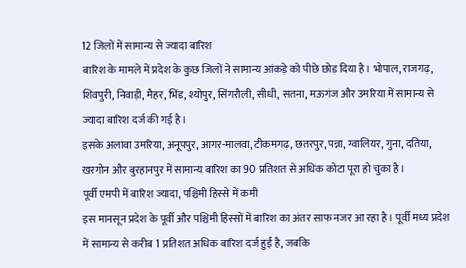12 जिलों में सामान्य से ज्यादा बारिश
बारिश के मामले में प्रदेश के कुछ जिलों ने सामान्य आंकड़े को पीछे छोड़ दिया है। भोपाल, राजगढ़, शिवपुरी, निवाड़ी, मैहर, भिंड, श्योपुर, सिंगरौली, सीधी, सतना, मऊगंज और उमरिया में सामान्य से ज्यादा बारिश दर्ज की गई है।
इसके अलावा उमरिया, अनूपपुर, आगर-मालवा, टीकमगढ़, छतरपुर, पन्ना, ग्वालियर, गुना, दतिया, खरगोन और बुरहानपुर में सामान्य बारिश का 90 प्रतिशत से अधिक कोटा पूरा हो चुका है।
पूर्वी एमपी में बारिश ज्यादा, पश्चिमी हिस्से में कमी
इस मानसून प्रदेश के पूर्वी और पश्चिमी हिस्सों में बारिश का अंतर साफ नजर आ रहा है। पूर्वी मध्य प्रदेश में सामान्य से करीब 1 प्रतिशत अधिक बारिश दर्ज हुई है, जबकि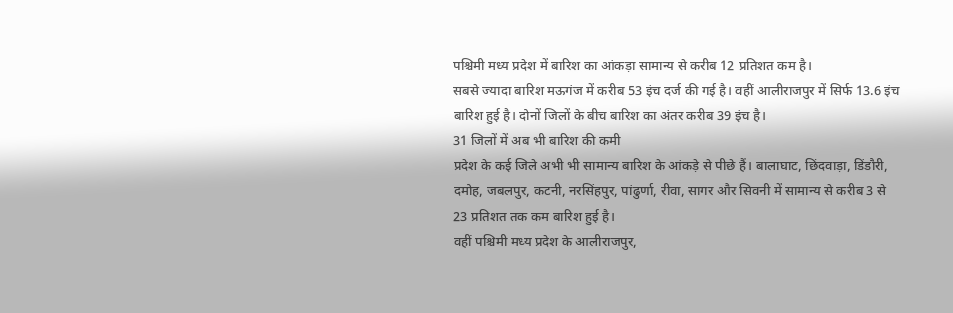पश्चिमी मध्य प्रदेश में बारिश का आंकड़ा सामान्य से करीब 12 प्रतिशत कम है।
सबसे ज्यादा बारिश मऊगंज में करीब 53 इंच दर्ज की गई है। वहीं आलीराजपुर में सिर्फ 13.6 इंच बारिश हुई है। दोनों जिलों के बीच बारिश का अंतर करीब 39 इंच है।
31 जिलों में अब भी बारिश की कमी
प्रदेश के कई जिले अभी भी सामान्य बारिश के आंकड़े से पीछे हैं। बालाघाट, छिंदवाड़ा, डिंडौरी, दमोह, जबलपुर, कटनी, नरसिंहपुर, पांढुर्णा, रीवा, सागर और सिवनी में सामान्य से करीब 3 से 23 प्रतिशत तक कम बारिश हुई है।
वहीं पश्चिमी मध्य प्रदेश के आलीराजपुर,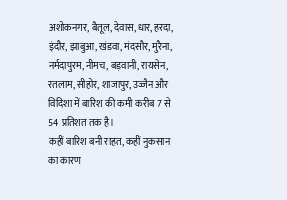अशोकनगर, बैतूल, देवास, धार, हरदा, इंदौर, झाबुआ, खंडवा, मंदसौर, मुरैना, नर्मदापुरम, नीमच, बड़वानी, रायसेन, रतलाम, सीहोर, शाजापुर, उज्जैन और विदिशा में बारिश की कमी करीब 7 से 54 प्रतिशत तक है।
कहीं बारिश बनी राहत, कहीं नुकसान का कारण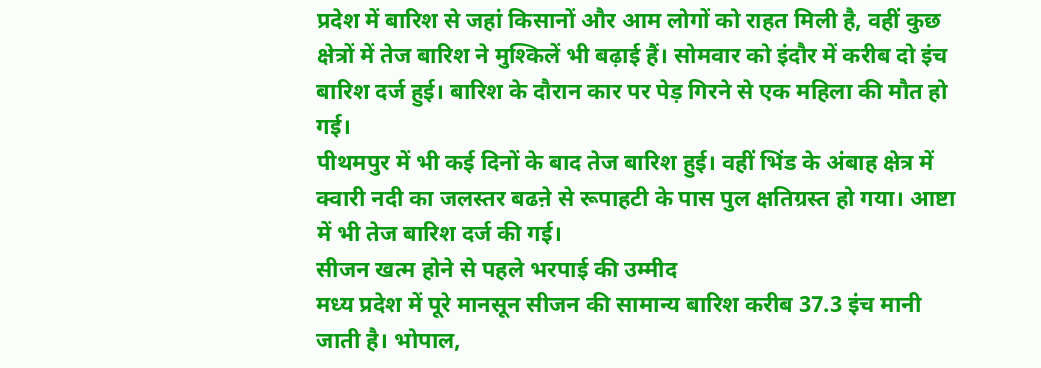प्रदेश में बारिश से जहां किसानों और आम लोगों को राहत मिली है, वहीं कुछ क्षेत्रों में तेज बारिश ने मुश्किलें भी बढ़ाई हैं। सोमवार को इंदौर में करीब दो इंच बारिश दर्ज हुई। बारिश के दौरान कार पर पेड़ गिरने से एक महिला की मौत हो गई।
पीथमपुर में भी कई दिनों के बाद तेज बारिश हुई। वहीं भिंड के अंबाह क्षेत्र में क्वारी नदी का जलस्तर बढऩे से रूपाहटी के पास पुल क्षतिग्रस्त हो गया। आष्टा में भी तेज बारिश दर्ज की गई।
सीजन खत्म होने से पहले भरपाई की उम्मीद
मध्य प्रदेश में पूरे मानसून सीजन की सामान्य बारिश करीब 37.3 इंच मानी जाती है। भोपाल,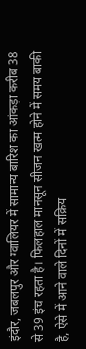इंदौर, जबलपुर और ग्वालियर में सामान्य बारिश का आंकड़ा करीब 38 से 39 इंच रहता है। फिलहाल मानसून सीजन खत्म होने में समय बाकी है, ऐसे में आने वाले दिनों में सक्रिय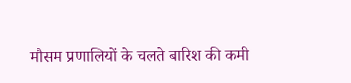मौसम प्रणालियों के चलते बारिश की कमी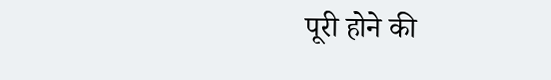पूरी होने की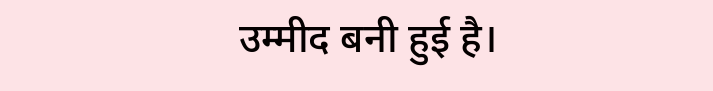उम्मीद बनी हुई है।